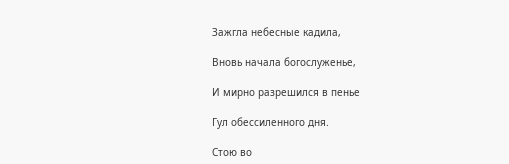Зажгла небесные кадила,

Вновь начала богослуженье,

И мирно разрешился в пенье

Гул обессиленного дня.

Стою во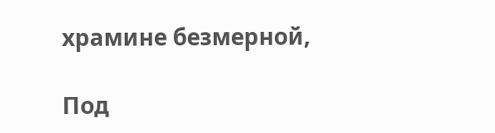храмине безмерной,

Под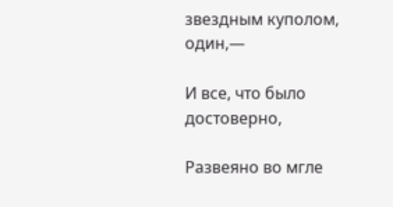звездным куполом, один,—

И все, что было достоверно,

Развеяно во мгле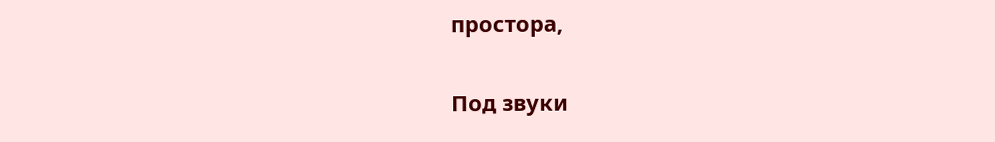простора,

Под звуки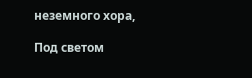неземного хора,

Под светом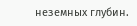неземных глубин.